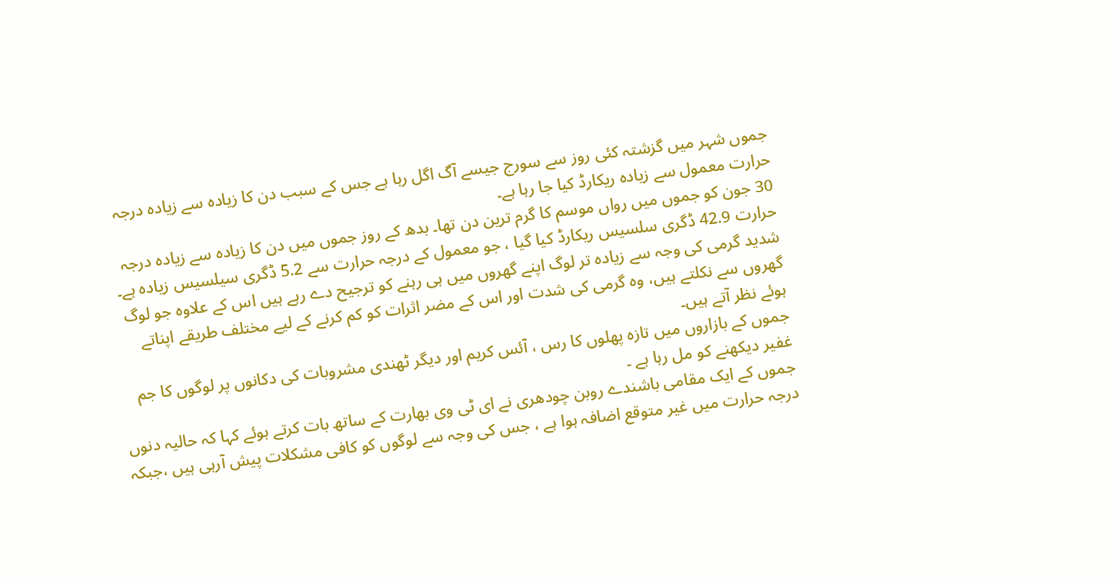جموں شہر میں گزشتہ کئی روز سے سورج جیسے آگ اگل رہا ہے جس کے سبب دن کا زیادہ سے زیادہ درجہ حرارت معمول سے زیادہ ریکارڈ کیا جا رہا ہے۔
30 جون کو جموں میں رواں موسم کا گرم ترین دن تھا۔ بدھ کے روز جموں میں دن کا زیادہ سے زیادہ درجہ حرارت 42.9 ڈگری سلسیس ریکارڈ کیا گیا ، جو معمول کے درجہ حرارت سے 5.2 ڈگری سیلسیس زیادہ ہے۔
شدید گرمی کی وجہ سے زیادہ تر لوگ اپنے گھروں میں ہی رہنے کو ترجیح دے رہے ہیں اس کے علاوہ جو لوگ گھروں سے نکلتے ہیں، وہ گرمی کی شدت اور اس کے مضر اثرات کو کم کرنے کے لیے مختلف طریقے اپناتے ہوئے نظر آتے ہیں۔
جموں کے بازاروں میں تازہ پھلوں کا رس ، آئس کریم اور دیگر ٹھندی مشروبات کی دکانوں پر لوگوں کا جم غفیر دیکھنے کو مل رہا ہے ۔
جموں کے ایک مقامی باشندے روبن چودھری نے ای ٹی وی بھارت کے ساتھ بات کرتے ہوئے کہا کہ حالیہ دنوں درجہ حرارت میں غیر متوقع اضافہ ہوا ہے ، جس کی وجہ سے لوگوں کو کافی مشکلات پیش آرہی ہیں ،جبکہ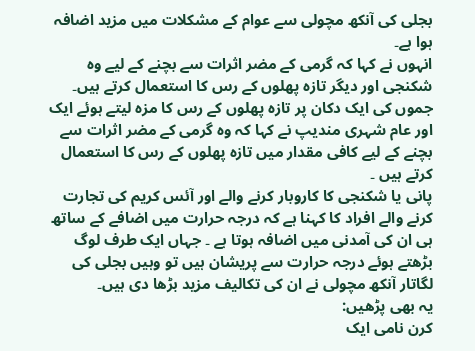بجلی کی آنکھ مچولی سے عوام کے مشکلات میں مزید اضافہ ہوا ہے۔
انہوں نے کہا کہ گرمی کے مضر اثرات سے بچنے کے لیے وہ شکنجی اور دیگر تازہ پھلوں کے رس کا استعمال کرتے ہیں۔ جموں کی ایک دکان پر تازہ پھلوں کے رس کا مزہ لیتے ہوئے ایک اور عام شہری مندیپ نے کہا کہ وہ گرمی کے مضر اثرات سے بچنے کے لیے کافی مقدار میں تازہ پھلوں کے رس کا استعمال کرتے ہیں ۔
پانی یا شکنجی کا کاروبار کرنے والے اور آئس کریم کی تجارت کرنے والے افراد کا کہنا ہے کہ درجہ حرارت میں اضافے کے ساتھ ہی ان کی آمدنی میں اضافہ ہوتا ہے ۔ جہاں ایک طرف لوگ بڑھتے ہوئے درجہ حرارت سے پریشان ہیں تو وہیں بجلی کی لگاتار آنکھ مچولی نے ان کی تکالیف مزید بڑھا دی ہیں۔
یہ بھی پڑھیں:
کرن نامی ایک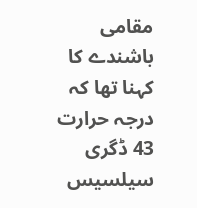مقامی باشندے کا کہنا تھا کہ درجہ حرارت 43 ڈگری سیلسیس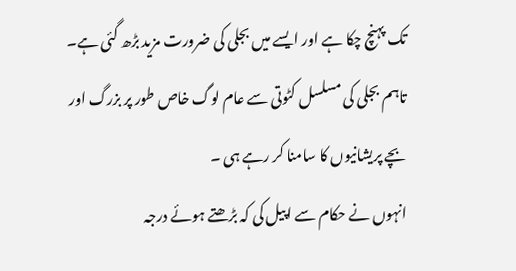تک پہنچ چکا ہے اور ایسے میں بجلی کی ضرورت مزید بڑھ گئی ہے۔ تاہم بجلی کی مسلسل کٹوتی سے عام لوگ خاص طور پر بزرگ اور بچے پریشانیوں کا سامنا کر رہے ہی ۔
انہوں نے حکام سے اپیل کی کہ بڑھتے ہوئے درجہ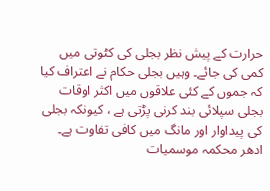حرارت کے پیش نظر بجلی کی کٹوتی میں کمی کی جائے۔ وہیں بجلی حکام نے اعتراف کیا کہ جموں کے کئی علاقوں میں اکثر اوقات بجلی سپلائی بند کرنی پڑتی ہے ، کیونکہ بجلی کی پیداوار اور مانگ میں کافی تفاوت ہے۔
ادھر محکمہ موسمیات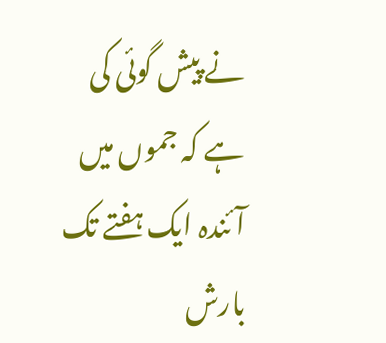نے پیش گوئی کی ہے کہ جموں میں آئندہ ایک ہفتے تک بارش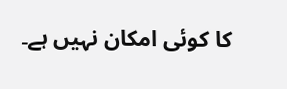کا کوئی امکان نہیں ہے۔